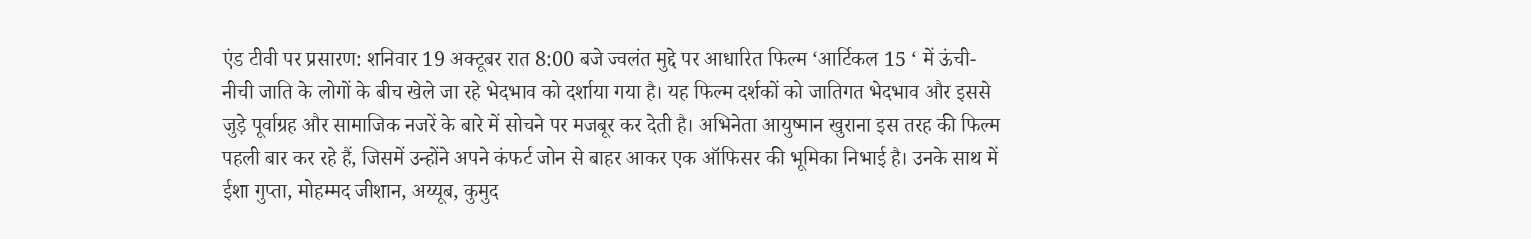एंड टीवी पर प्रसारण: शनिवार 19 अक्टूबर रात 8:00 बजे ज्वलंत मुद्दे पर आधारित फिल्म ‘आर्टिकल 15 ‘ में ऊंची- नीची जाति के लोगों के बीच खेले जा रहे भेदभाव को दर्शाया गया है। यह फिल्म दर्शकों को जातिगत भेदभाव और इससे जुड़े पूर्वाग्रह और सामाजिक नजरें के बारे में सोचने पर मजबूर कर देती है। अभिनेता आयुष्मान खुराना इस तरह की फिल्म पहली बार कर रहे हैं, जिसमें उन्होंने अपने कंफर्ट जोन से बाहर आकर एक ऑफिसर की भूमिका निभाई है। उनके साथ में ईशा गुप्ता, मोहम्मद जीशान, अय्यूब, कुमुद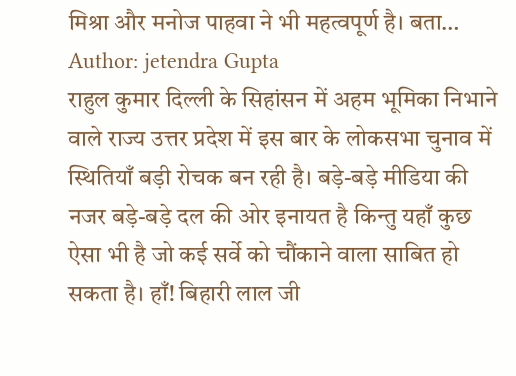मिश्रा और मनोज पाहवा ने भी महत्वपूर्ण है। बता…
Author: jetendra Gupta
राहुल कुमार दिल्ली के सिहांसन में अहम भूमिका निभाने वाले राज्य उत्तर प्रदेश में इस बार के लोकसभा चुनाव में स्थितियाँ बड़ी रोचक बन रही है। बड़े-बड़े मीडिया की नजर बड़े-बड़े दल की ओर इनायत है किन्तु यहाँ कुछ ऐसा भी है जो कई सर्वे को चौंकाने वाला साबित हो सकता है। हाँ! बिहारी लाल जी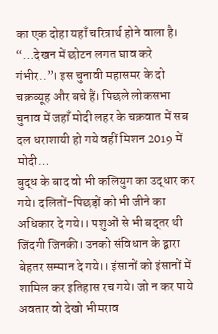का एक दोहा यहाँ चरित्रार्थ होने वाला है। “…देखन में छोटन लगत घाव करे गंभीर..”। इस चुनावी महासमर के दो चक्रव्यूह और बचे हैं। पिछले लोकसभा चुनाव में जहाँ मोदी लहर के चक्रवात में सब दल धराशायी हो गये वहीं मिशन 2019 में मोदी…
बुद्ध के बाद वो भी कलियुग का उद्धार कर गये। दलितों-पिछड़ों को भी जीने का अधिकार दे गये।। पशुओं से भी बद्तर थी जिंदगी जिनकी। उनको संविधान के द्बारा बेहतर सम्मान दे गये।। इंसानों को इंसानों में शामिल कर इतिहास रच गये। जो न कर पाये अवतार वो देखो भीमराव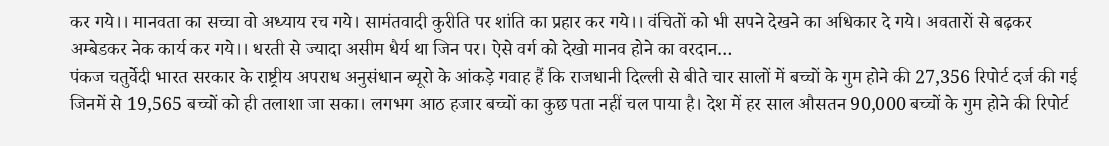कर गये।। मानवता का सच्चा वो अध्याय रच गये। सामंतवादी कुरीति पर शांति का प्रहार कर गये।। वंचितों को भी सपने देखने का अधिकार दे गये। अवतारों से बढ़कर अम्बेडकर नेक कार्य कर गये।। धरती से ज्यादा असीम धैर्य था जिन पर। ऐसे वर्ग को देखो मानव होने का वरदान…
पंकज चतुर्वेदी भारत सरकार के राष्ट्रीय अपराध अनुसंधान ब्यूरो के आंकड़े गवाह हैं कि राजधानी दिल्ली से बीते चार सालों में बच्चों के गुम होने की 27,356 रिपोर्ट दर्ज की गई जिनमें से 19,565 बच्चों को ही तलाशा जा सका। लगभग आठ हजार बच्चों का कुछ पता नहीं चल पाया है। देश में हर साल औसतन 90,000 बच्चों के गुम होने की रिपोर्ट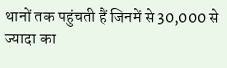थानों तक पहुंचती हैं जिनमें से 30,000 से ज्यादा का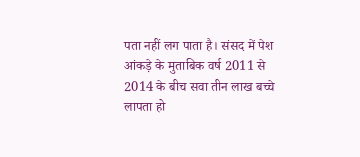पता नहीं लग पाता है। संसद में पेश आंकड़े के मुताबिक वर्ष 2011 से 2014 के बीच सवा तीन लाख बच्चे लापता हो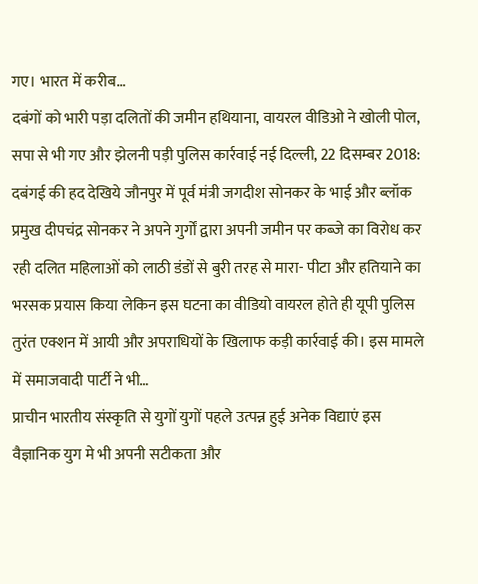गए। भारत में करीब…
दबंगों को भारी पड़ा दलितों की जमीन हथियाना, वायरल वीडिओ ने खोली पोल, सपा से भी गए और झेलनी पड़ी पुलिस कार्रवाई नई दिल्ली, 22 दिसम्बर 2018: दबंगई की हद देखिये जौनपुर में पूर्व मंत्री जगदीश सोनकर के भाई और ब्लॉक प्रमुख दीपचंद्र सोनकर ने अपने गुर्गों द्वारा अपनी जमीन पर कब्जे का विरोध कर रही दलित महिलाओं को लाठी डंडों से बुरी तरह से मारा- पीटा और हतियाने का भरसक प्रयास किया लेकिन इस घटना का वीडियो वायरल होते ही यूपी पुलिस तुरंत एक्शन में आयी और अपराधियों के खिलाफ कड़ी कार्रवाई की। इस मामले में समाजवादी पार्टी ने भी…
प्राचीन भारतीय संस्कृति से युगों युगों पहले उत्पन्न हुई अनेक विद्याएं इस वैज्ञानिक युग मे भी अपनी सटीकता और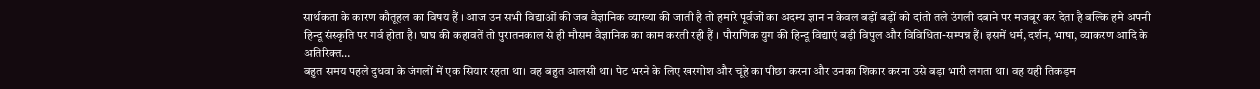सार्थकता के कारण कौतूहल का विषय हैं । आज उन सभी विद्याओं की जब वैज्ञानिक व्याख्या की जाती है तो हमारे पूर्वजों का अदम्य ज्ञान न केवल बड़ों बड़ों को दांतो तले उंगली दबाने पर मजबूर कर देता है बल्कि हमे अपनी हिन्दू संस्कृति पर गर्व होता है। घाघ की कहावतें तो पुरातनकाल से ही मौसम वैज्ञानिक का काम करती रही हैं । पौराणिक युग की हिन्दू विद्याएं बड़ी विपुल और विविधिता-सम्पन्न हैं। इसमें धर्म, दर्शन, भाषा, व्याकरण आदि के अतिरिक्त…
बहुत समय पहले दुधवा के जंगलों में एक सियार रहता था। वह बहुत आलसी था। पेट भरने के लिए खरगोश और चूहे का पीछा करना और उनका शिकार करना उसे बड़ा भारी लगता था। वह यही तिकड़म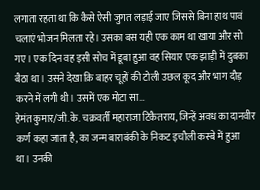लगाता रहता था कि कैसे ऐसी जुगत लड़ाई जाए जिससे बिना हाथ पावं चलाएं भोजन मिलता रहे। उसका बस यही एक काम था खाया और सो गए। एक दिन वह इसी सोच में डूबा हुआ वह सियार एक झाड़ी में दुबका बैठा था। उसने देखा क़ि बाहर चूहों की टोली उछल कूद और भाग दौड़ करने में लगी थी। उसमें एक मोटा सा…
हेमंत कुमार/जी.के. चक्रवर्ती महाराजा टिकैतराय, जिन्हें अवध का दानवीर कर्ण कहा जाता है, का जन्म बाराबंकी के निकट इचौली कस्बे में हुआ था। उनकी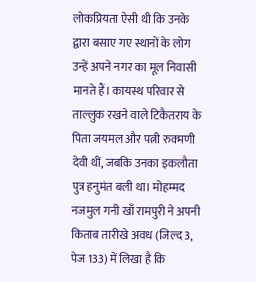लोकप्रियता ऐसी थी कि उनके द्वारा बसाए गए स्थानों के लोग उन्हें अपने नगर का मूल निवासी मानते हैं। कायस्थ परिवार से ताल्लुक रखने वाले टिकैतराय के पिता जयमल और पत्नी रुक्मणी देवी थीं, जबकि उनका इकलौता पुत्र हनुमंत बली था। मोहम्मद नजमुल गनी खाँ रामपुरी ने अपनी किताब तारीखे अवध (जिल्द 3, पेज 133) में लिखा है कि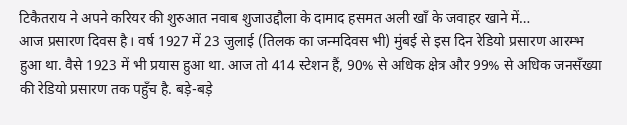टिकैतराय ने अपने करियर की शुरुआत नवाब शुजाउद्दौला के दामाद हसमत अली खाँ के जवाहर खाने में…
आज प्रसारण दिवस है। वर्ष 1927 में 23 जुलाई (तिलक का जन्मदिवस भी) मुंबई से इस दिन रेडियो प्रसारण आरम्भ हुआ था. वैसे 1923 में भी प्रयास हुआ था. आज तो 414 स्टेशन हैं, 90% से अधिक क्षेत्र और 99% से अधिक जनसँख्या की रेडियो प्रसारण तक पहुँच है. बड़े-बड़े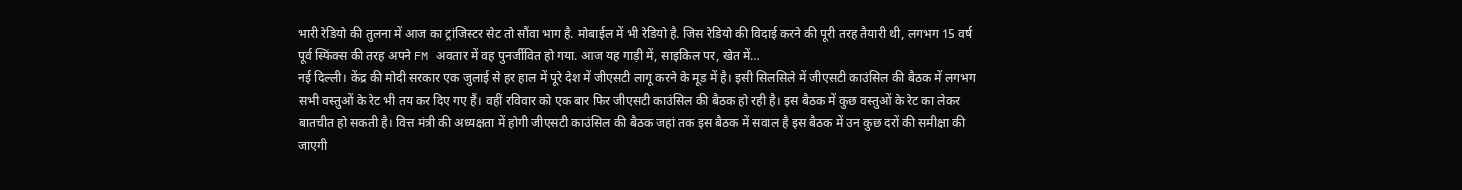भारी रेडियो की तुलना में आज का ट्रांजिस्टर सेट तो सौंवा भाग है. मोबाईल में भी रेडियो है. जिस रेडियो की विदाई करने की पूरी तरह तैयारी थी, लगभग 15 वर्ष पूर्व स्फिंक्स की तरह अपने FM अवतार में वह पुनर्जीवित हो गया. आज यह गाड़ी में, साइकिल पर, खेत में…
नई दिल्ली। केंद्र की मोदी सरकार एक जुलाई से हर हाल में पूरे देश में जीएसटी लागू करने के मूड में है। इसी सिलसिले में जीएसटी काउंसिल की बैठक में लगभग सभी वस्तुओं के रेट भी तय कर दिए गए हैं। वहीं रविवार को एक बार फिर जीएसटी काउंसिल की बैठक हो रही है। इस बैठक में कुछ वस्तुओं के रेट का लेकर बातचीत हो सकती है। वित्त मंत्री की अध्यक्षता में होगी जीएसटी काउंसिल की बैठक जहां तक इस बैठक में सवाल है इस बैठक में उन कुछ दरों की समीक्षा की जाएगी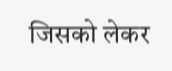जिसको लेकर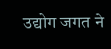उद्योग जगत ने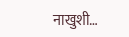नाखुशी…